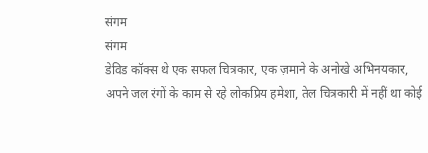संगम
संगम
डेविड कॉक्स थे एक सफल चित्रकार, एक ज़माने के अनोखे अभिनयकार,
अपने जल रंगों के काम से रहे लोकप्रिय हमेशा, तेल चित्रकारी में नहीं था कोई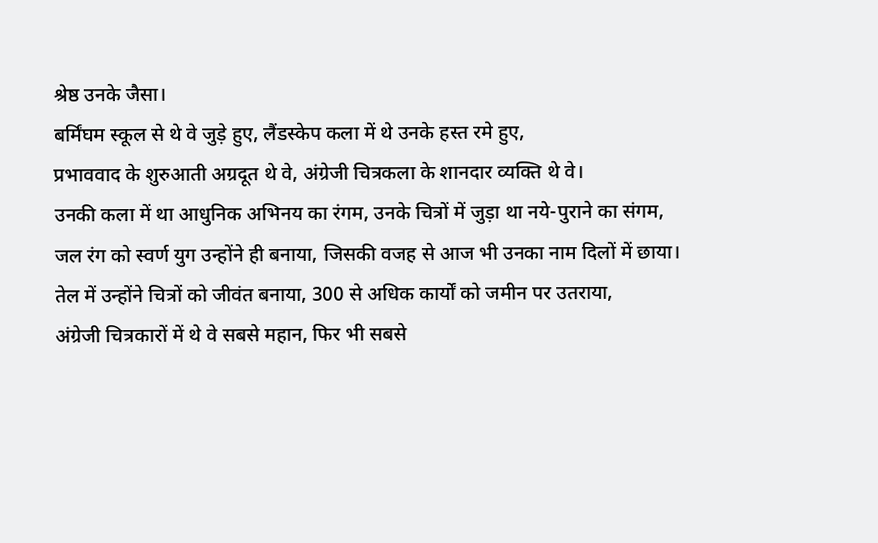श्रेष्ठ उनके जैसा।
बर्मिंघम स्कूल से थे वे जुड़े हुए, लैंडस्केप कला में थे उनके हस्त रमे हुए,
प्रभाववाद के शुरुआती अग्रदूत थे वे, अंग्रेजी चित्रकला के शानदार व्यक्ति थे वे।
उनकी कला में था आधुनिक अभिनय का रंगम, उनके चित्रों में जुड़ा था नये-पुराने का संगम,
जल रंग को स्वर्ण युग उन्होंने ही बनाया, जिसकी वजह से आज भी उनका नाम दिलों में छाया।
तेल में उन्होंने चित्रों को जीवंत बनाया, 300 से अधिक कार्यों को जमीन पर उतराया,
अंग्रेजी चित्रकारों में थे वे सबसे महान, फिर भी सबसे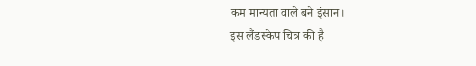कम मान्यता वाले बने इंसान।
इस लैंडस्केप चित्र की है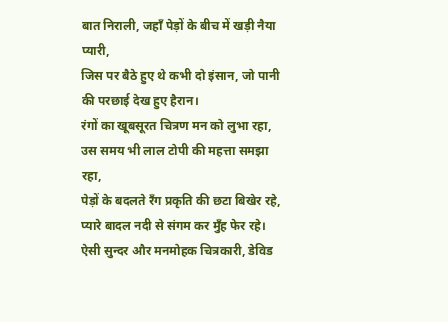बात निराली, जहाँ पेड़ों के बीच में खड़ी नैया प्यारी,
जिस पर बैठे हुए थे कभी दो इंसान, जो पानी की परछाई देख हुए हैरान।
रंगों का खूबसूरत चित्रण मन को लुभा रहा, उस समय भी लाल टोपी की महत्ता समझा रहा,
पेड़ों के बदलते रँग प्रकृति की छटा बिखेर रहे, प्यारे बादल नदी से संगम कर मुँह फेर रहे।
ऐसी सुन्दर और मनमोहक चित्रकारी, डेविड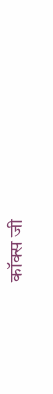कॉक्स जी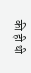की ही थी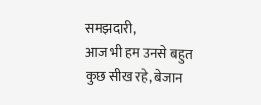समझदारी,
आज भी हम उनसे बहुत कुछ सीख रहे, बेजान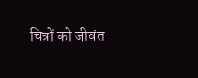चित्रों को जीवंत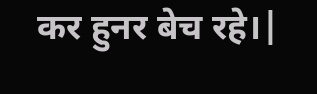कर हुनर बेच रहे।|